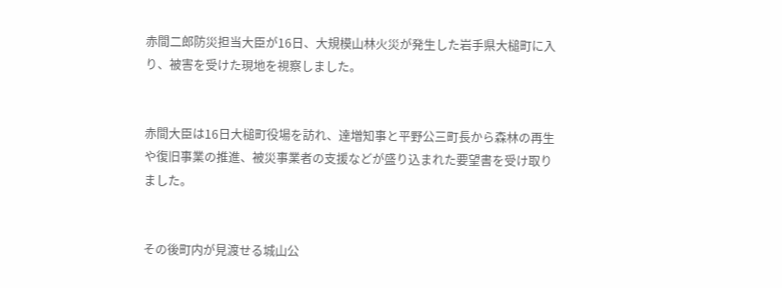赤間二郎防災担当大臣が16日、大規模山林火災が発生した岩手県大槌町に入り、被害を受けた現地を視察しました。


赤間大臣は16日大槌町役場を訪れ、達増知事と平野公三町長から森林の再生や復旧事業の推進、被災事業者の支援などが盛り込まれた要望書を受け取りました。


その後町内が見渡せる城山公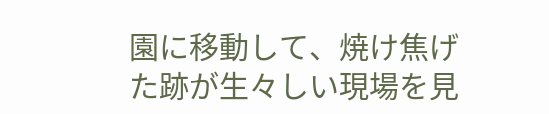園に移動して、焼け焦げた跡が生々しい現場を見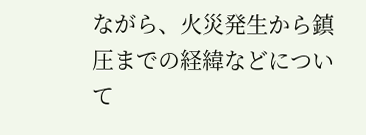ながら、火災発生から鎮圧までの経緯などについて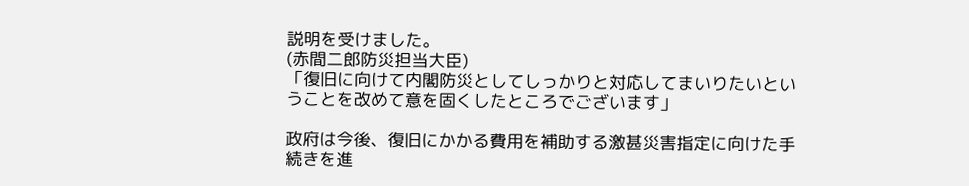説明を受けました。
(赤間二郎防災担当大臣)
「復旧に向けて内閣防災としてしっかりと対応してまいりたいということを改めて意を固くしたところでございます」

政府は今後、復旧にかかる費用を補助する激甚災害指定に向けた手続きを進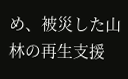め、被災した山林の再生支援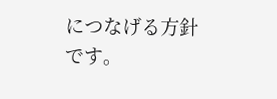につなげる方針です。